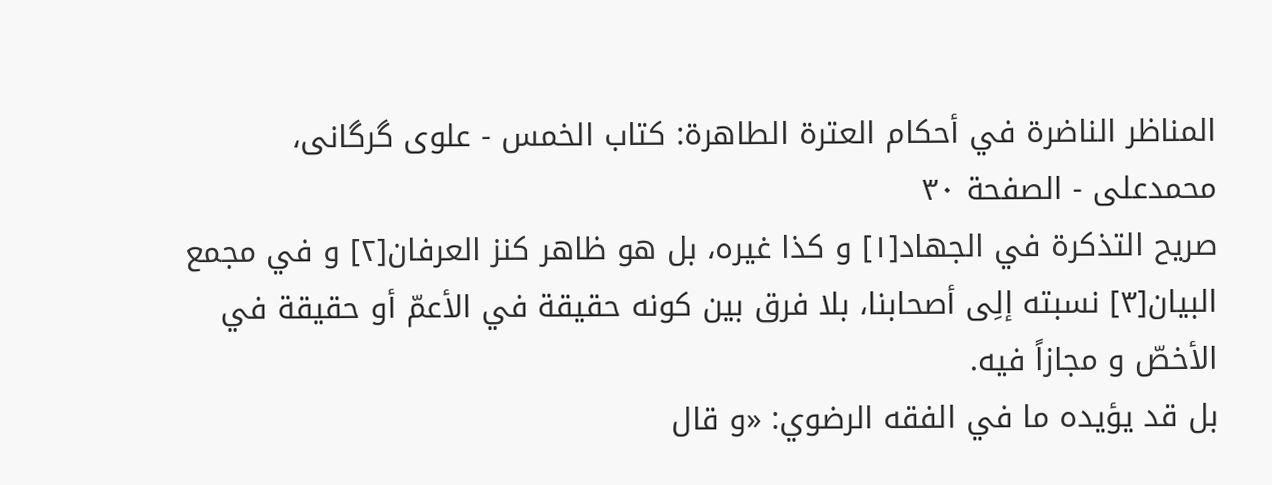المناظر الناضرة في أحکام العترة الطاهرة: کتاب الخمس - علوی گرگانی، محمدعلی - الصفحة ٣٠
صريح التذکرة في الجهاد[١] و کذا غيره، بل هو ظاهر کنز العرفان[٢] و في مجمع البيان[٣] نسبته إلِی أصحابنا، بلا فرق بين کونه حقيقة في الأعمّ أو حقيقة في الأخصّ و مجازاً فيه.
بل قد يؤيده ما في الفقه الرضوي: «و قال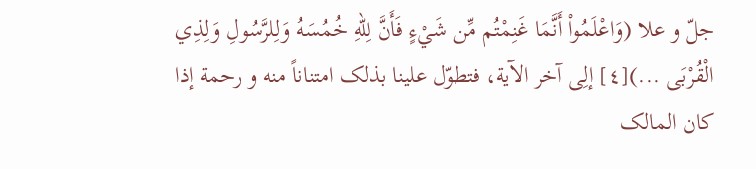جلّ و علا (وَاعْلَمُواْ أَنَّمَا غَنِمْتُم مِّن شَيْءٍ فَأَنَّ لِلّهِ خُمُسَهُ وَلِلرَّسُولِ وَلِذِي الْقُرْبَى ...)[٤] إلِی آخر الآية، فتطوّل علينا بذلک امتناناً منه و رحمة إذا کان المالک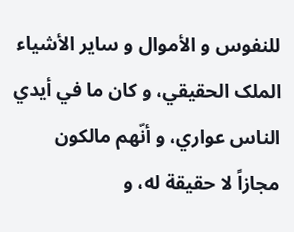للنفوس و الأموال و ساير الأشياء الملک الحقيقي، و کان ما في أيدي الناس عواري، و أنّهم مالکون مجازاً لا حقيقة له، و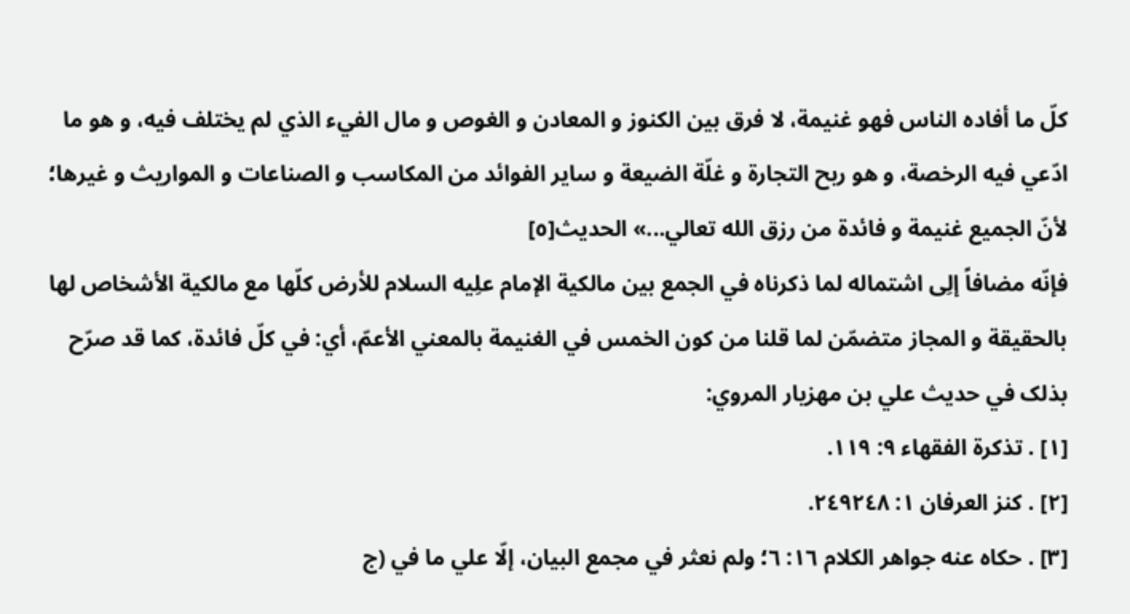کلّ ما أفاده الناس فهو غنيمة، لا فرق بين الکنوز و المعادن و الغوص و مال الفيء الذي لم يختلف فيه، و هو ما ادّعي فيه الرخصة، و هو ربح التجارة و غلّة الضيعة و ساير الفوائد من المکاسب و الصناعات و المواريث و غيرها؛ لأنّ الجميع غنيمة و فائدة من رزق الله تعالي...» الحديث[٥]
فإنّه مضافاً إلِی اشتماله لما ذکرناه في الجمع بين مالکية الإمام علِیه السلام للأرض کلّها مع مالکية الأشخاص لها بالحقيقة و المجاز متضمّن لما قلنا من کون الخمس في الغنيمة بالمعني الأعمّ، أي: في کلّ فائدة، کما قد صرّح بذلک في حديث علي بن مهزيار المروي:
[١] . تذکرة الفقهاء ٩: ١١٩.
[٢] . کنز العرفان ١: ٢٤٩٢٤٨.
[٣] . حکاه عنه جواهر الکلام ١٦: ٦؛ ولم نعثر في مجمع البيان، إلّا علي ما في (ج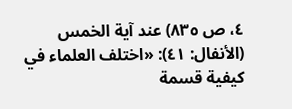٤، ص ٨٣٥) عند آية الخمس (الأنفال: ٤١): «اختلف العلماء في كيفية قسمة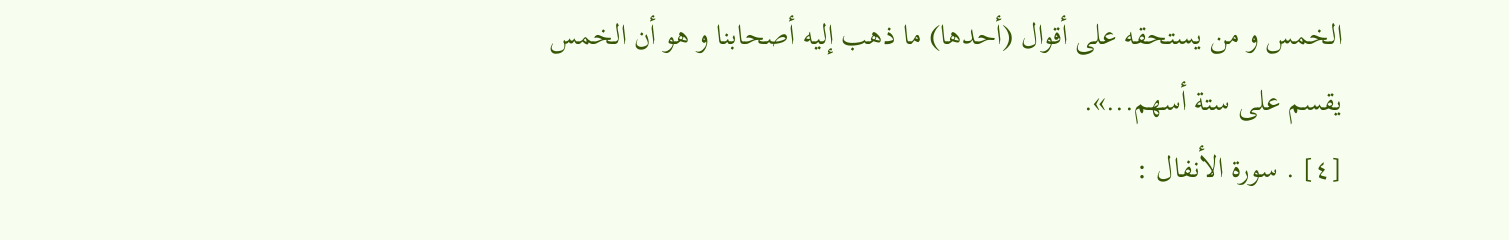الخمس و من يستحقه على أقوال (أحدها) ما ذهب إليه أصحابنا و هو أن الخمس يقسم على ستة أسهم...».
[٤] . سورة الأنفال :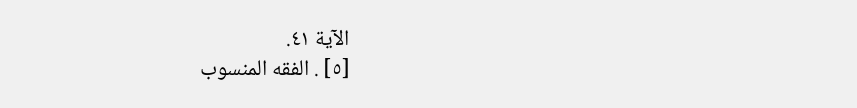الآية ٤١.
[٥] . الفقه المنسوب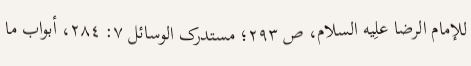للإمام الرضا علِیه السلام، ص ٢٩٣؛ مستدرک الوسائل ٧: ٢٨٤، أبواب ما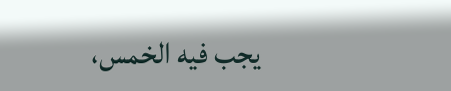يجب فيه الخمس،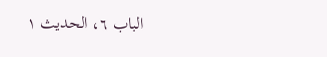الباب ٦، الحديث ١